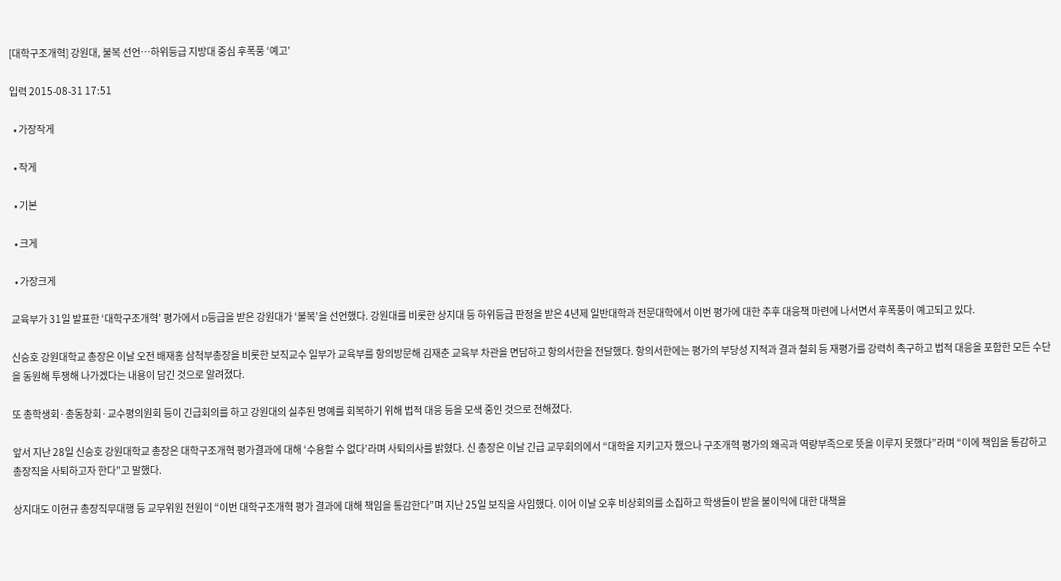[대학구조개혁] 강원대, 불복 선언…하위등급 지방대 중심 후폭풍 ‘예고’

입력 2015-08-31 17:51

  • 가장작게

  • 작게

  • 기본

  • 크게

  • 가장크게

교육부가 31일 발표한 ‘대학구조개혁’ 평가에서 D등급을 받은 강원대가 ‘불복’을 선언했다. 강원대를 비롯한 상지대 등 하위등급 판정을 받은 4년제 일반대학과 전문대학에서 이번 평가에 대한 추후 대응책 마련에 나서면서 후폭풍이 예고되고 있다.

신승호 강원대학교 총장은 이날 오전 배재홍 삼척부총장을 비롯한 보직교수 일부가 교육부를 항의방문해 김재춘 교육부 차관을 면담하고 항의서한을 전달했다. 항의서한에는 평가의 부당성 지적과 결과 철회 등 재평가를 강력히 촉구하고 법적 대응을 포함한 모든 수단을 동원해 투쟁해 나가겠다는 내용이 담긴 것으로 알려졌다.

또 총학생회·총동창회·교수평의원회 등이 긴급회의를 하고 강원대의 실추된 명예를 회복하기 위해 법적 대응 등을 모색 중인 것으로 전해졌다.

앞서 지난 28일 신승호 강원대학교 총장은 대학구조개혁 평가결과에 대해 ‘수용할 수 없다’라며 사퇴의사를 밝혔다. 신 총장은 이날 긴급 교무회의에서 “대학을 지키고자 했으나 구조개혁 평가의 왜곡과 역량부족으로 뜻을 이루지 못했다”라며 “이에 책임을 통감하고 총장직을 사퇴하고자 한다”고 말했다.

상지대도 이현규 총장직무대행 등 교무위원 전원이 “이번 대학구조개혁 평가 결과에 대해 책임을 통감한다”며 지난 25일 보직을 사임했다. 이어 이날 오후 비상회의를 소집하고 학생들이 받을 불이익에 대한 대책을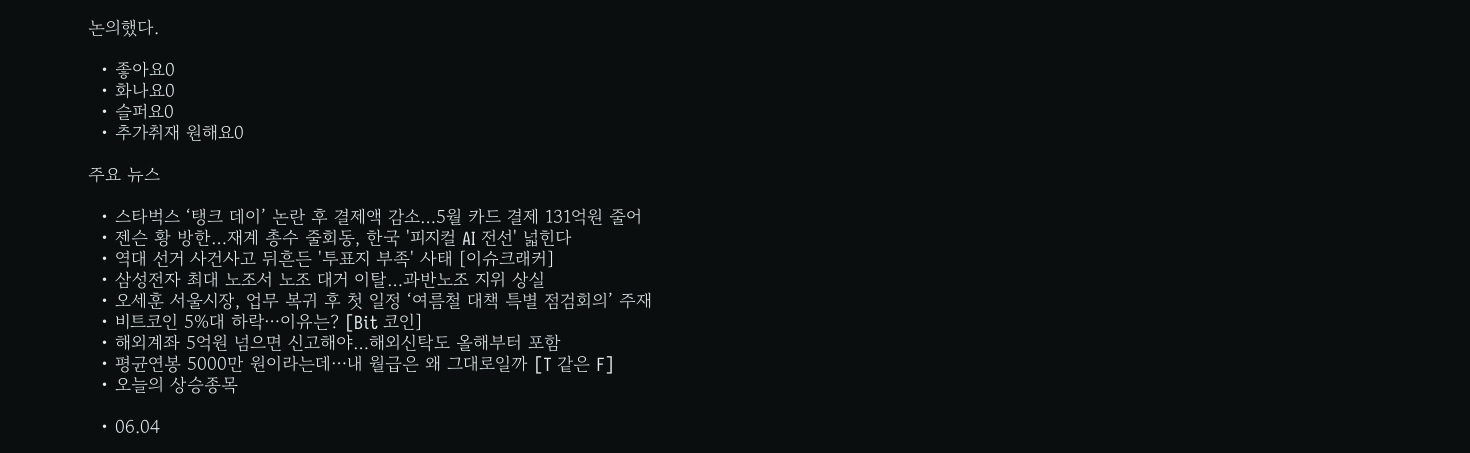논의했다.

  • 좋아요0
  • 화나요0
  • 슬퍼요0
  • 추가취재 원해요0

주요 뉴스

  • 스타벅스 ‘탱크 데이’ 논란 후 결제액 감소…5월 카드 결제 131억원 줄어
  • 젠슨 황 방한…재계 총수 줄회동, 한국 '피지컬 AI 전선' 넓힌다
  • 역대 선거 사건사고 뒤흔든 '투표지 부족' 사태 [이슈크래커]
  • 삼성전자 최대 노조서 노조 대거 이탈…과반노조 지위 상실
  • 오세훈 서울시장, 업무 복귀 후 첫 일정 ‘여름철 대책 특별 점검회의’ 주재
  • 비트코인 5%대 하락⋯이유는? [Bit 코인]
  • 해외계좌 5억원 넘으면 신고해야…해외신탁도 올해부터 포함
  • 평균연봉 5000만 원이라는데⋯내 월급은 왜 그대로일까 [T 같은 F]
  • 오늘의 상승종목

  • 06.04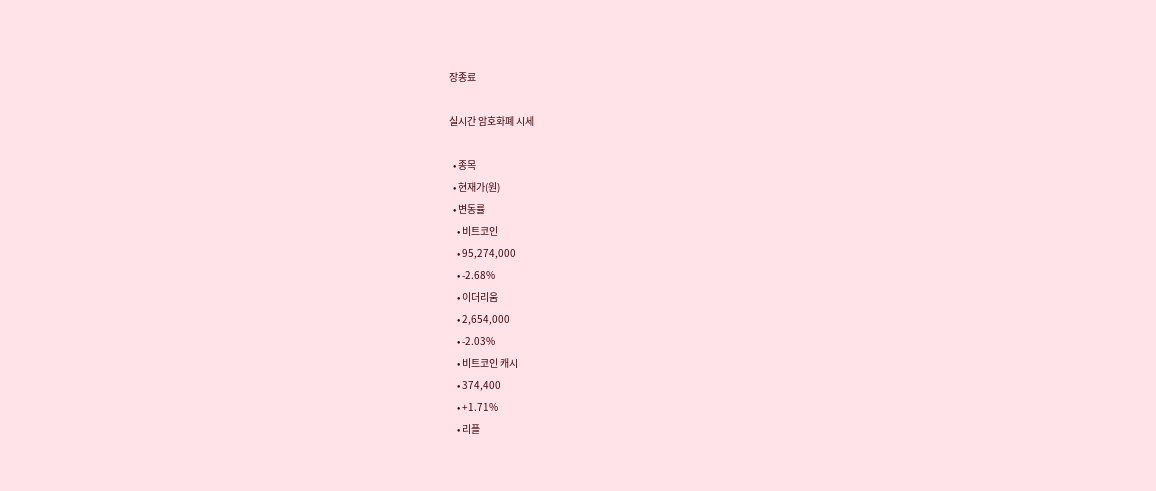장종료

실시간 암호화폐 시세

  • 종목
  • 현재가(원)
  • 변동률
    • 비트코인
    • 95,274,000
    • -2.68%
    • 이더리움
    • 2,654,000
    • -2.03%
    • 비트코인 캐시
    • 374,400
    • +1.71%
    • 리플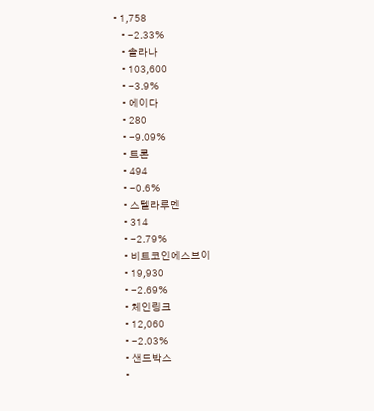• 1,758
    • -2.33%
    • 솔라나
    • 103,600
    • -3.9%
    • 에이다
    • 280
    • -9.09%
    • 트론
    • 494
    • -0.6%
    • 스텔라루멘
    • 314
    • -2.79%
    • 비트코인에스브이
    • 19,930
    • -2.69%
    • 체인링크
    • 12,060
    • -2.03%
    • 샌드박스
    •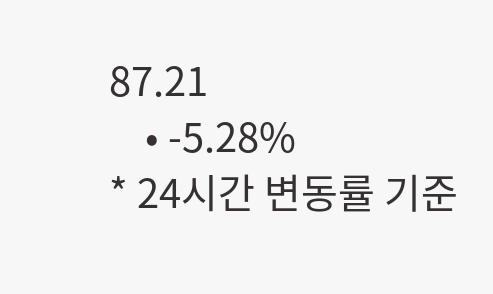87.21
    • -5.28%
* 24시간 변동률 기준